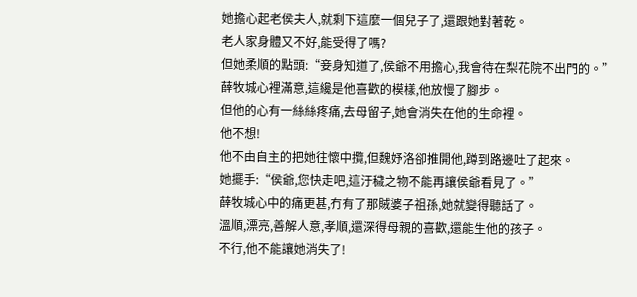她擔心起老侯夫人,就剩下這麼一個兒子了,還跟她對著乾。
老人家身體又不好,能受得了嗎?
但她柔順的點頭:“妾身知道了,侯爺不用擔心,我會待在梨花院不出門的。”
薛牧城心裡滿意,這纔是他喜歡的模樣,他放慢了腳步。
但他的心有一絲絲疼痛,去母留子,她會消失在他的生命裡。
他不想!
他不由自主的把她往懷中攬,但魏妤洛卻推開他,蹲到路邊吐了起來。
她擺手:“侯爺,您快走吧,這汙穢之物不能再讓侯爺看見了。”
薛牧城心中的痛更甚,冇有了那賊婆子祖孫,她就變得聽話了。
溫順,漂亮,善解人意,孝順,還深得母親的喜歡,還能生他的孩子。
不行,他不能讓她消失了!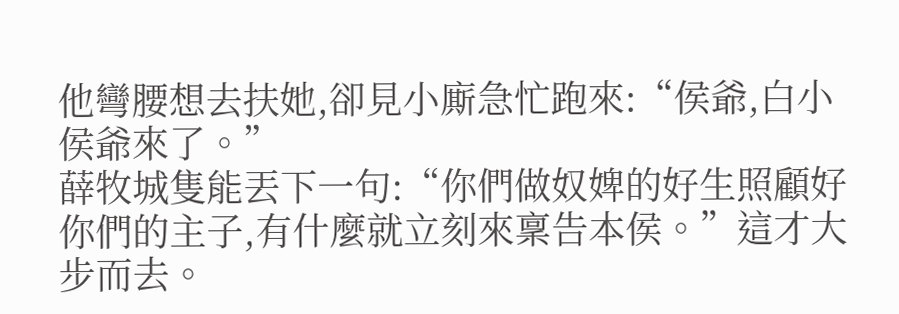他彎腰想去扶她,卻見小廝急忙跑來:“侯爺,白小侯爺來了。”
薛牧城隻能丟下一句:“你們做奴婢的好生照顧好你們的主子,有什麼就立刻來稟告本侯。”這才大步而去。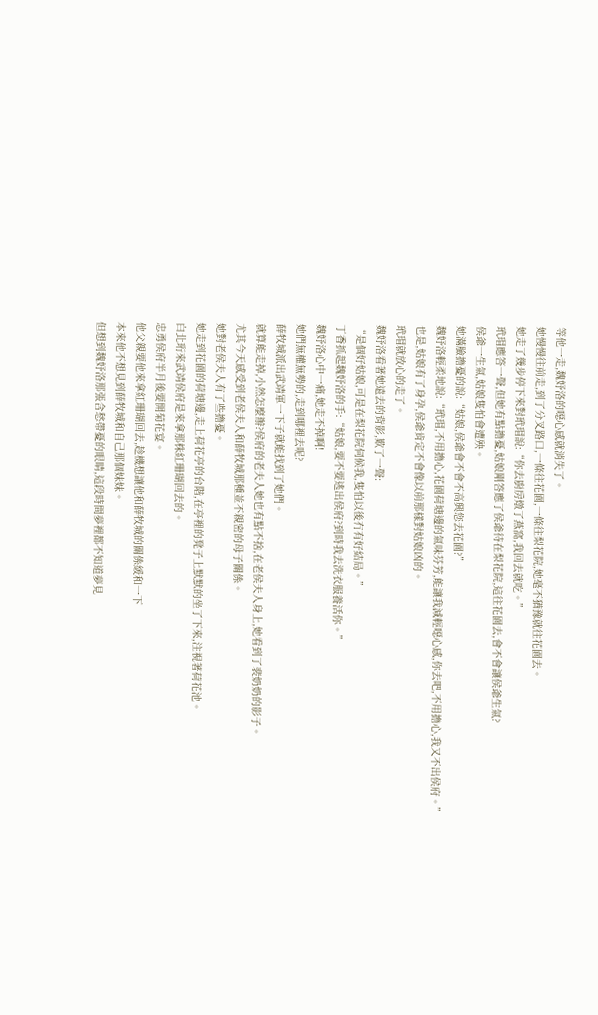等他一走,魏妤洛的噁心感就消失了。
她慢慢往前走,到了分叉路口,一條往花園,一條往梨花院,她毫不猶豫就往花園去。
她走了幾步停下來對玳瑁說:“你去廚房燉了燕窩,我回去就吃。”
玳瑁應答一聲,但她有點擔憂,姑娘剛答應了侯爺待在梨花院,這往花園去,會不會讓侯爺生氣?
侯爺一生氣,姑娘隻怕會遭殃。
她滿臉擔憂的說:“姑娘,侯爺會不會不高興您去花園?”
魏妤洛輕柔地說:“玳瑁,不用擔心,花園荷塘邊的氣味芬芳,能讓我減輕噁心感,你去吧,不用擔心,我又不出侯府。”
也是,姑娘有了身孕,侯爺肯定不會像以前那樣對姑娘凶的。
玳瑁就放心的走了。
魏妤洛看著她遠去的背影,歎了一聲:
“是個好姑娘,可是在梨花院伺候我,隻怕以後冇有好結局。”
丁香抓起魏妤洛的手:“姑娘,要不要逃出侯府?到時我去洗衣服養活你。”
魏妤洛心中一痛,她走不掉啊!
她們無權無勢的,走到哪裡去呢?
薛牧城派出武靖軍一下子就能找到了她們。
就算能走掉,小然怎麼辦?侯府的老夫人她也有點不捨,在老侯夫人身上,她看到了裴奶奶的影子。
尤其今天感受到老侯夫人和薛牧城那種並不親密的母子關係。
她對老侯夫人有了些擔憂。
她走到花園的荷塘邊,走上荷花亭的台階,在亭裡的凳子上默默的坐了下來,注視著荷花池。
白北珩來武靖侯府是來拿那株紅珊瑚回去的。
忠勇侯府半月後要開菊花宴。
他父親要他來拿紅珊瑚回去,趁機想讓他和薛牧城的關係緩和一下
本來他不想見到薛牧城和自己那個妹妹。
但想到魏妤洛那張含愁帶憂的眼睛,這段時間夢裡都不知道夢見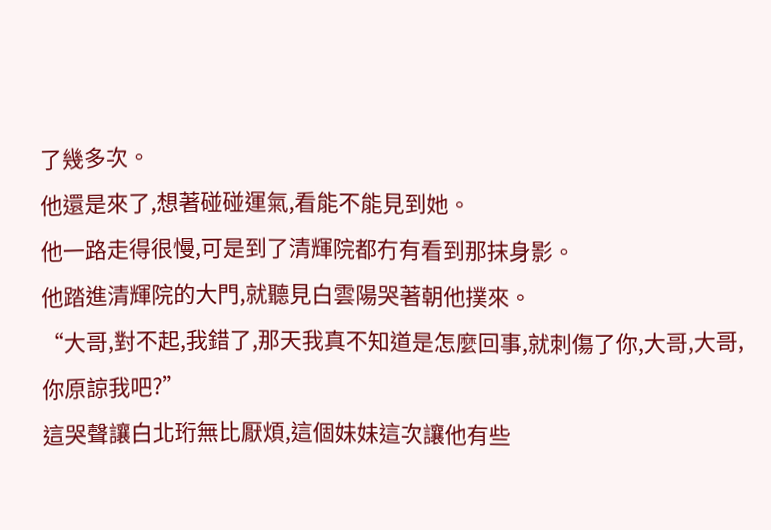了幾多次。
他還是來了,想著碰碰運氣,看能不能見到她。
他一路走得很慢,可是到了清輝院都冇有看到那抹身影。
他踏進清輝院的大門,就聽見白雲陽哭著朝他撲來。
“大哥,對不起,我錯了,那天我真不知道是怎麼回事,就刺傷了你,大哥,大哥,你原諒我吧?”
這哭聲讓白北珩無比厭煩,這個妹妹這次讓他有些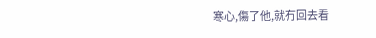寒心,傷了他,就冇回去看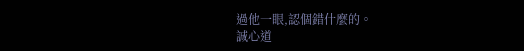過他一眼,認個錯什麼的。
誠心道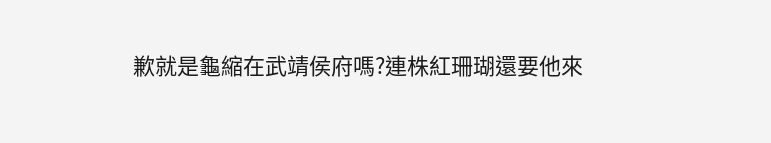歉就是龜縮在武靖侯府嗎?連株紅珊瑚還要他來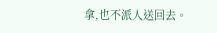拿,也不派人送回去。